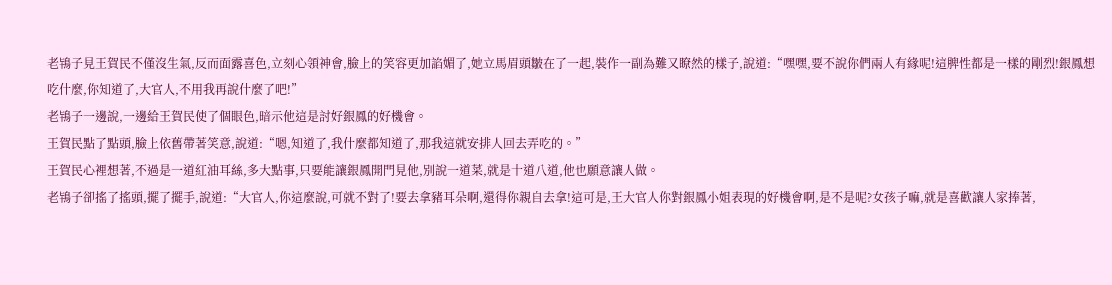老鴇子見王賀民不僅沒生氣,反而面露喜色,立刻心領神會,臉上的笑容更加諂媚了,她立馬眉頭皺在了一起,裝作一副為難又瞭然的樣子,說道:“嘿嘿,要不說你們兩人有緣呢!這脾性都是一樣的剛烈!銀鳳想吃什麼,你知道了,大官人,不用我再說什麼了吧!”
老鴇子一邊說,一邊給王賀民使了個眼色,暗示他這是討好銀鳳的好機會。
王賀民點了點頭,臉上依舊帶著笑意,說道:“嗯,知道了,我什麼都知道了,那我這就安排人回去弄吃的。”
王賀民心裡想著,不過是一道紅油耳絲,多大點事,只要能讓銀鳳開門見他,別說一道菜,就是十道八道,他也願意讓人做。
老鴇子卻搖了搖頭,擺了擺手,說道:“大官人,你這麼說,可就不對了!要去拿豬耳朵啊,還得你親自去拿!這可是,王大官人你對銀鳳小姐表現的好機會啊,是不是呢?女孩子嘛,就是喜歡讓人家捧著,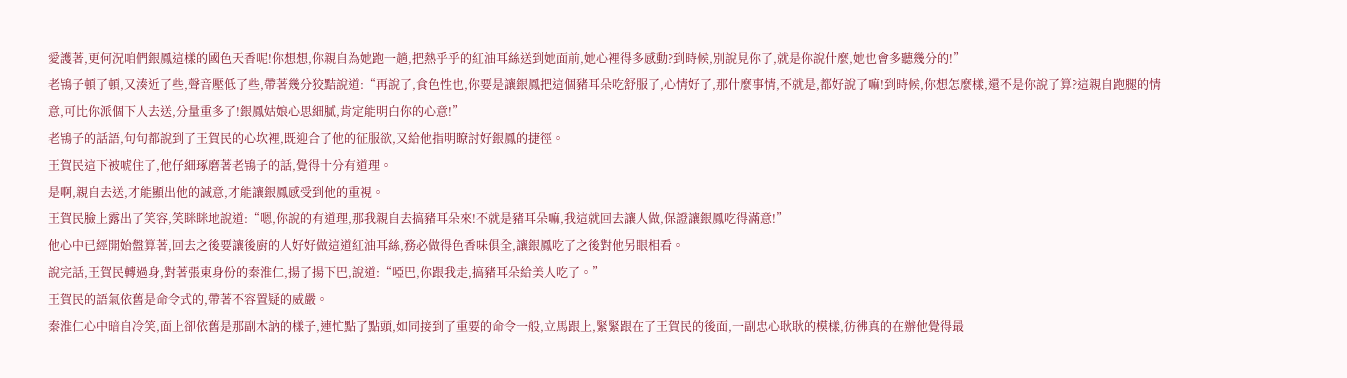愛護著,更何況咱們銀鳳這樣的國色天香呢!你想想,你親自為她跑一趟,把熱乎乎的紅油耳絲送到她面前,她心裡得多感動?到時候,別說見你了,就是你說什麼,她也會多聽幾分的!”
老鴇子頓了頓,又湊近了些,聲音壓低了些,帶著幾分狡黠說道:“再說了,食色性也,你要是讓銀鳳把這個豬耳朵吃舒服了,心情好了,那什麼事情,不就是,都好說了嘛!到時候,你想怎麼樣,還不是你說了算?這親自跑腿的情意,可比你派個下人去送,分量重多了!銀鳳姑娘心思細膩,肯定能明白你的心意!”
老鴇子的話語,句句都說到了王賀民的心坎裡,既迎合了他的征服欲,又給他指明瞭討好銀鳳的捷徑。
王賀民這下被唬住了,他仔細琢磨著老鴇子的話,覺得十分有道理。
是啊,親自去送,才能顯出他的誠意,才能讓銀鳳感受到他的重視。
王賀民臉上露出了笑容,笑眯眯地說道:“嗯,你說的有道理,那我親自去搞豬耳朵來!不就是豬耳朵嘛,我這就回去讓人做,保證讓銀鳳吃得滿意!”
他心中已經開始盤算著,回去之後要讓後廚的人好好做這道紅油耳絲,務必做得色香味俱全,讓銀鳳吃了之後對他另眼相看。
說完話,王賀民轉過身,對著張東身份的秦淮仁,揚了揚下巴,說道:“啞巴,你跟我走,搞豬耳朵給美人吃了。”
王賀民的語氣依舊是命令式的,帶著不容置疑的威嚴。
秦淮仁心中暗自冷笑,面上卻依舊是那副木訥的樣子,連忙點了點頭,如同接到了重要的命令一般,立馬跟上,緊緊跟在了王賀民的後面,一副忠心耿耿的模樣,彷彿真的在辦他覺得最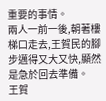重要的事情。
兩人一前一後,朝著樓梯口走去,王賀民的腳步邁得又大又快,顯然是急於回去準備。
王賀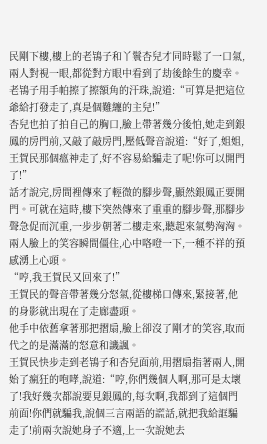民剛下樓,樓上的老鴇子和丫鬟杏兒才同時鬆了一口氣,兩人對視一眼,都從對方眼中看到了劫後餘生的慶幸。
老鴇子用手帕擦了擦額角的汗珠,說道:“可算是把這位爺給打發走了,真是個難纏的主兒!”
杏兒也拍了拍自己的胸口,臉上帶著幾分後怕,她走到銀鳳的房門前,又敲了敲房門,壓低聲音說道:“好了,姐姐,王賀民那個瘟神走了,好不容易給騙走了呢!你可以開門了!”
話才說完,房間裡傳來了輕微的腳步聲,顯然銀鳳正要開門。可就在這時,樓下突然傳來了重重的腳步聲,那腳步聲急促而沉重,一步步朝著二樓走來,聽起來氣勢洶洶。
兩人臉上的笑容瞬間僵住,心中咯噔一下,一種不祥的預感湧上心頭。
“哼,我王賀民又回來了!”
王賀民的聲音帶著幾分怒氣,從樓梯口傳來,緊接著,他的身影就出現在了走廊盡頭。
他手中依舊拿著那把摺扇,臉上卻沒了剛才的笑容,取而代之的是滿滿的怒意和譏諷。
王賀民快步走到老鴇子和杏兒面前,用摺扇指著兩人,開始了瘋狂的咆哮,說道:“哼,你們幾個人啊,那可是太壞了!我好幾次都說要見銀鳳的,每次啊,我都到了這個門前面!你們就騙我,說個三言兩語的謊話,就把我給誆騙走了!前兩次說她身子不適,上一次說她去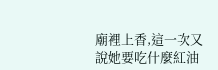廟裡上香,這一次又說她要吃什麼紅油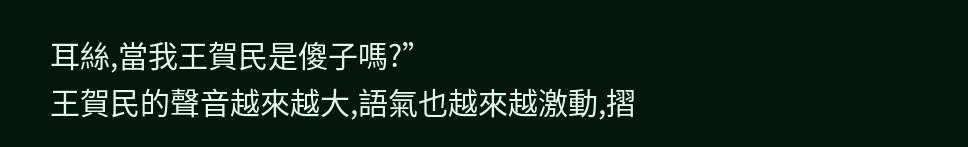耳絲,當我王賀民是傻子嗎?”
王賀民的聲音越來越大,語氣也越來越激動,摺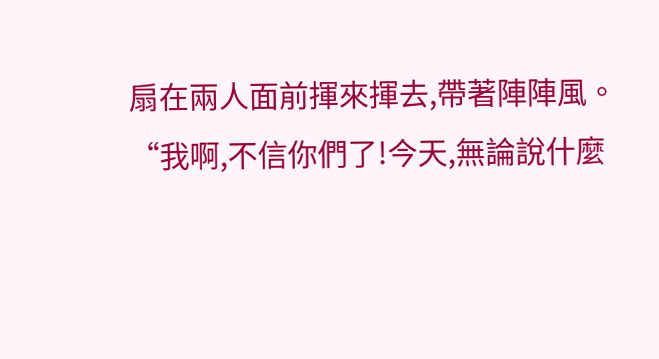扇在兩人面前揮來揮去,帶著陣陣風。
“我啊,不信你們了!今天,無論說什麼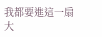我都要進這一扇大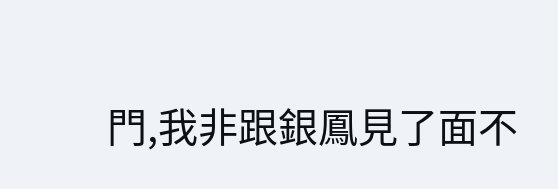門,我非跟銀鳳見了面不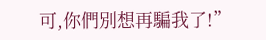可,你們別想再騙我了!”